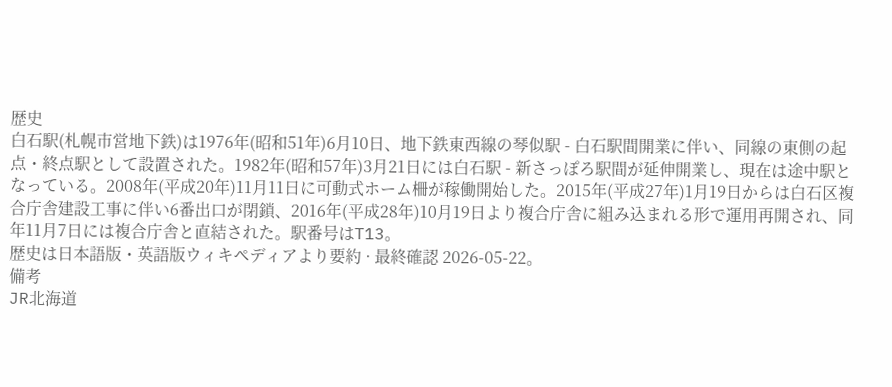歴史
白石駅(札幌市営地下鉄)は1976年(昭和51年)6月10日、地下鉄東西線の琴似駅 - 白石駅間開業に伴い、同線の東側の起点・終点駅として設置された。1982年(昭和57年)3月21日には白石駅 - 新さっぽろ駅間が延伸開業し、現在は途中駅となっている。2008年(平成20年)11月11日に可動式ホーム柵が稼働開始した。2015年(平成27年)1月19日からは白石区複合庁舎建設工事に伴い6番出口が閉鎖、2016年(平成28年)10月19日より複合庁舎に組み込まれる形で運用再開され、同年11月7日には複合庁舎と直結された。駅番号はT13。
歴史は日本語版・英語版ウィキペディアより要約 · 最終確認 2026-05-22。
備考
JR北海道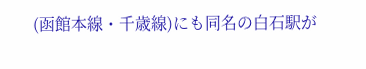(函館本線・千歳線)にも同名の白石駅が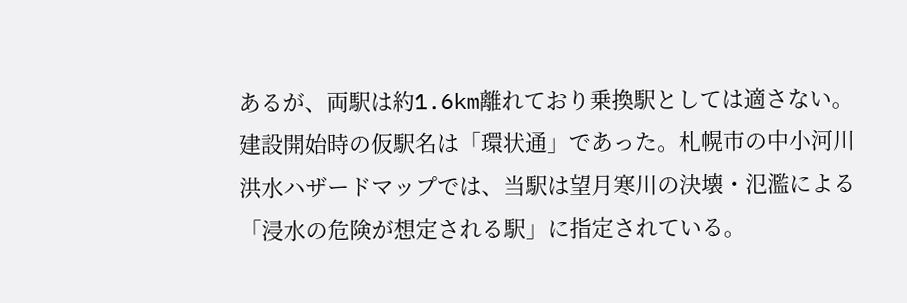あるが、両駅は約1.6km離れており乗換駅としては適さない。建設開始時の仮駅名は「環状通」であった。札幌市の中小河川洪水ハザードマップでは、当駅は望月寒川の決壊・氾濫による「浸水の危険が想定される駅」に指定されている。